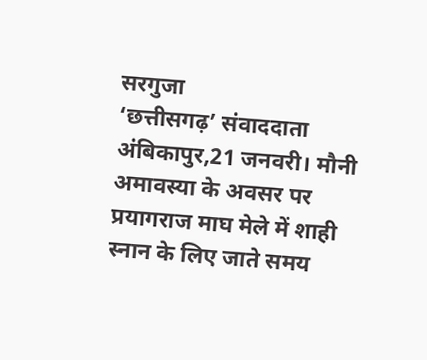सरगुजा
‘छत्तीसगढ़’ संवाददाता
अंबिकापुर,21 जनवरी। मौनी अमावस्या के अवसर पर प्रयागराज माघ मेले में शाही स्नान के लिए जाते समय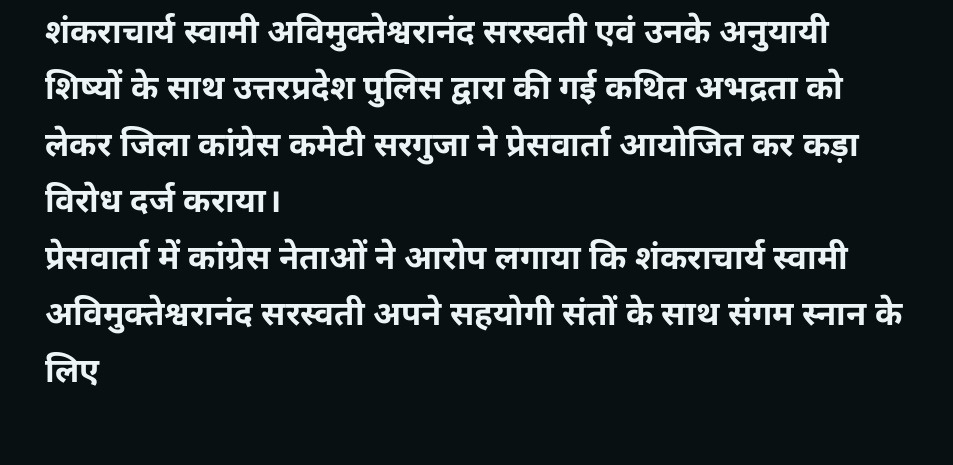शंकराचार्य स्वामी अविमुक्तेश्वरानंद सरस्वती एवं उनके अनुयायी शिष्यों के साथ उत्तरप्रदेश पुलिस द्वारा की गई कथित अभद्रता को लेकर जिला कांग्रेस कमेटी सरगुजा ने प्रेसवार्ता आयोजित कर कड़ा विरोध दर्ज कराया।
प्रेसवार्ता में कांग्रेस नेताओं ने आरोप लगाया कि शंकराचार्य स्वामी अविमुक्तेश्वरानंद सरस्वती अपने सहयोगी संतों के साथ संगम स्नान के लिए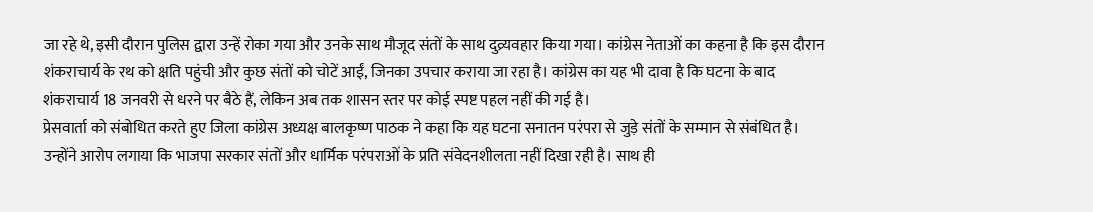जा रहे थे, इसी दौरान पुलिस द्वारा उन्हें रोका गया और उनके साथ मौजूद संतों के साथ दुव्र्यवहार किया गया। कांग्रेस नेताओं का कहना है कि इस दौरान शंकराचार्य के रथ को क्षति पहुंची और कुछ संतों को चोटें आईं, जिनका उपचार कराया जा रहा है। कांग्रेस का यह भी दावा है कि घटना के बाद शंकराचार्य 18 जनवरी से धरने पर बैठे हैं, लेकिन अब तक शासन स्तर पर कोई स्पष्ट पहल नहीं की गई है।
प्रेसवार्ता को संबोधित करते हुए जिला कांग्रेस अध्यक्ष बालकृष्ण पाठक ने कहा कि यह घटना सनातन परंपरा से जुड़े संतों के सम्मान से संबंधित है। उन्होंने आरोप लगाया कि भाजपा सरकार संतों और धार्मिक परंपराओं के प्रति संवेदनशीलता नहीं दिखा रही है। साथ ही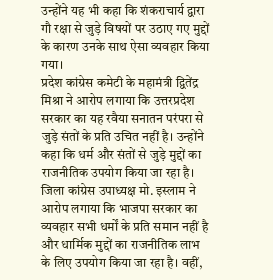उन्होंने यह भी कहा कि शंकराचार्य द्वारा गौ रक्षा से जुड़े विषयों पर उठाए गए मुद्दों के कारण उनके साथ ऐसा व्यवहार किया गया।
प्रदेश कांग्रेस कमेटी के महामंत्री द्वितेंद्र मिश्रा ने आरोप लगाया कि उत्तरप्रदेश सरकार का यह रवैया सनातन परंपरा से जुड़े संतों के प्रति उचित नहीं है। उन्होंने कहा कि धर्म और संतों से जुड़े मुद्दों का राजनीतिक उपयोग किया जा रहा है।
जिला कांग्रेस उपाध्यक्ष मो. इस्लाम ने आरोप लगाया कि भाजपा सरकार का व्यवहार सभी धर्मों के प्रति समान नहीं है और धार्मिक मुद्दों का राजनीतिक लाभ के लिए उपयोग किया जा रहा है। वहीं,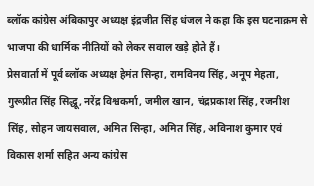ब्लॉक कांग्रेस अंबिकापुर अध्यक्ष इंद्रजीत सिंह धंजल ने कहा कि इस घटनाक्रम से भाजपा की धार्मिक नीतियों को लेकर सवाल खड़े होते हैं।
प्रेसवार्ता में पूर्व ब्लॉक अध्यक्ष हेमंत सिन्हा, रामविनय सिंह, अनूप मेहता, गुरूप्रीत सिंह सिद्धू, नरेंद्र विश्वकर्मा, जमील खान, चंद्रप्रकाश सिंह, रजनीश सिंह, सोहन जायसवाल, अमित सिन्हा, अमित सिंह, अविनाश कुमार एवं विकास शर्मा सहित अन्य कांग्रेस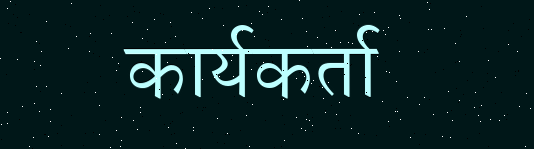कार्यकर्ता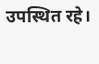उपस्थित रहे।